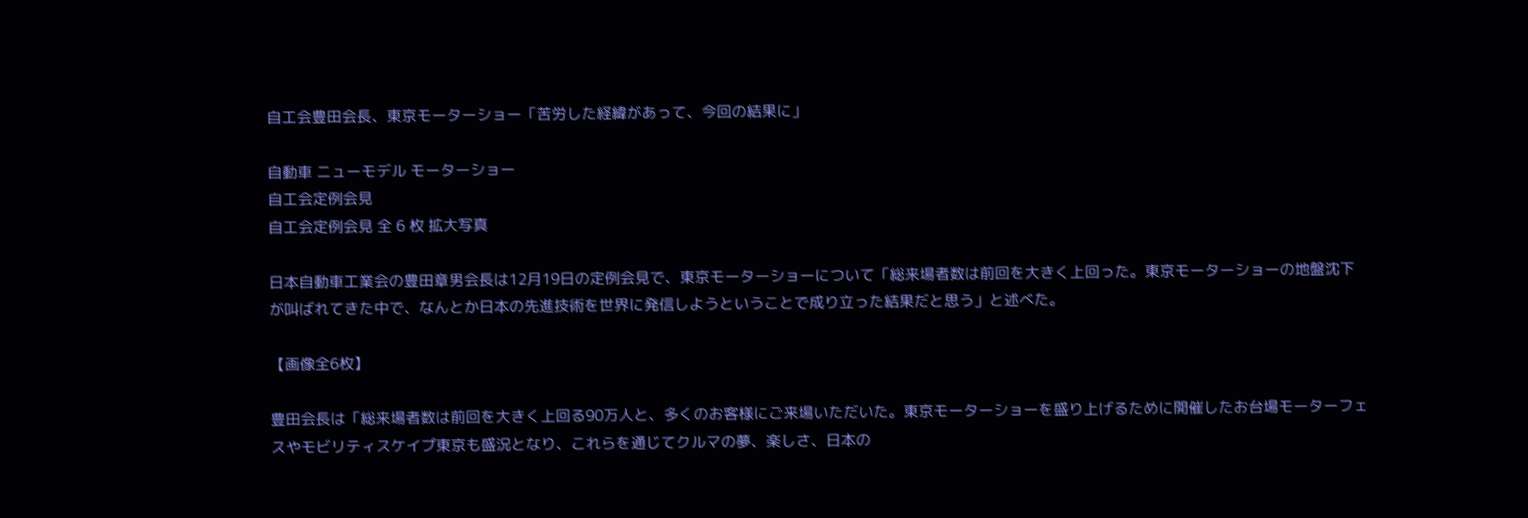自工会豊田会長、東京モーターショー「苦労した経緯があって、今回の結果に」

自動車 ニューモデル モーターショー
自工会定例会見
自工会定例会見 全 6 枚 拡大写真

日本自動車工業会の豊田章男会長は12月19日の定例会見で、東京モーターショーについて「総来場者数は前回を大きく上回った。東京モーターショーの地盤沈下が叫ばれてきた中で、なんとか日本の先進技術を世界に発信しようということで成り立った結果だと思う」と述べた。

【画像全6枚】

豊田会長は「総来場者数は前回を大きく上回る90万人と、多くのお客様にご来場いただいた。東京モーターショーを盛り上げるために開催したお台場モーターフェスやモビリティスケイプ東京も盛況となり、これらを通じてクルマの夢、楽しさ、日本の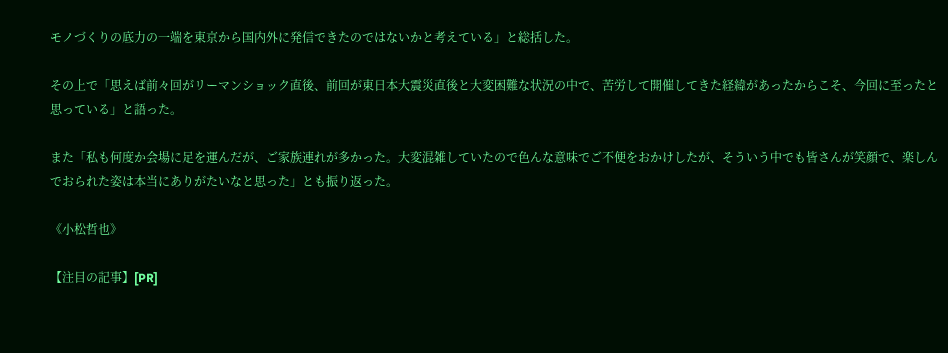モノづくりの底力の一端を東京から国内外に発信できたのではないかと考えている」と総括した。

その上で「思えば前々回がリーマンショック直後、前回が東日本大震災直後と大変困難な状況の中で、苦労して開催してきた経緯があったからこそ、今回に至ったと思っている」と語った。

また「私も何度か会場に足を運んだが、ご家族連れが多かった。大変混雑していたので色んな意味でご不便をおかけしたが、そういう中でも皆さんが笑顔で、楽しんでおられた姿は本当にありがたいなと思った」とも振り返った。

《小松哲也》

【注目の記事】[PR]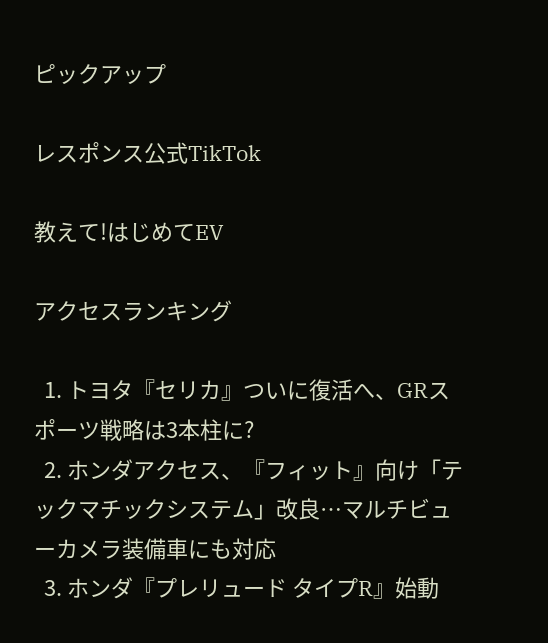ピックアップ

レスポンス公式TikTok

教えて!はじめてEV

アクセスランキング

  1. トヨタ『セリカ』ついに復活へ、GRスポーツ戦略は3本柱に?
  2. ホンダアクセス、『フィット』向け「テックマチックシステム」改良…マルチビューカメラ装備車にも対応
  3. ホンダ『プレリュード タイプR』始動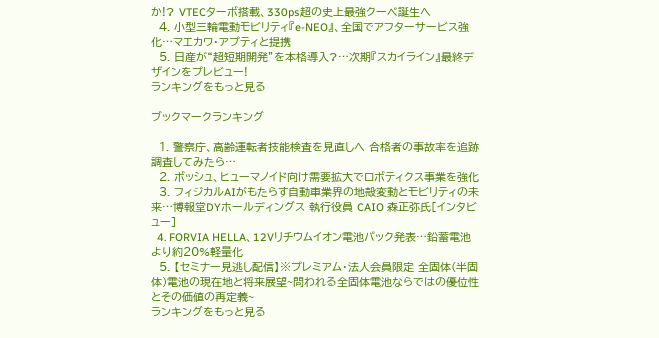か!? VTECターボ搭載、330ps超の史上最強クーペ誕生へ
  4. 小型三輪電動モビリティ『e-NEO』、全国でアフターサービス強化…マエカワ・アプティと提携
  5. 日産が“超短期開発”を本格導入?…次期『スカイライン』最終デザインをプレビュー!
ランキングをもっと見る

ブックマークランキング

  1. 警察庁、高齢運転者技能検査を見直しへ 合格者の事故率を追跡調査してみたら…
  2. ボッシュ、ヒューマノイド向け需要拡大でロボティクス事業を強化
  3. フィジカルAIがもたらす自動車業界の地殻変動とモビリティの未来…博報堂DYホールディングス 執行役員 CAIO 森正弥氏[インタビュー]
  4. FORVIA HELLA、12Vリチウムイオン電池パック発表…鉛蓄電池より約20%軽量化
  5. 【セミナー見逃し配信】※プレミアム・法人会員限定 全固体(半固体)電池の現在地と将来展望~問われる全固体電池ならではの優位性とその価値の再定義~
ランキングをもっと見る